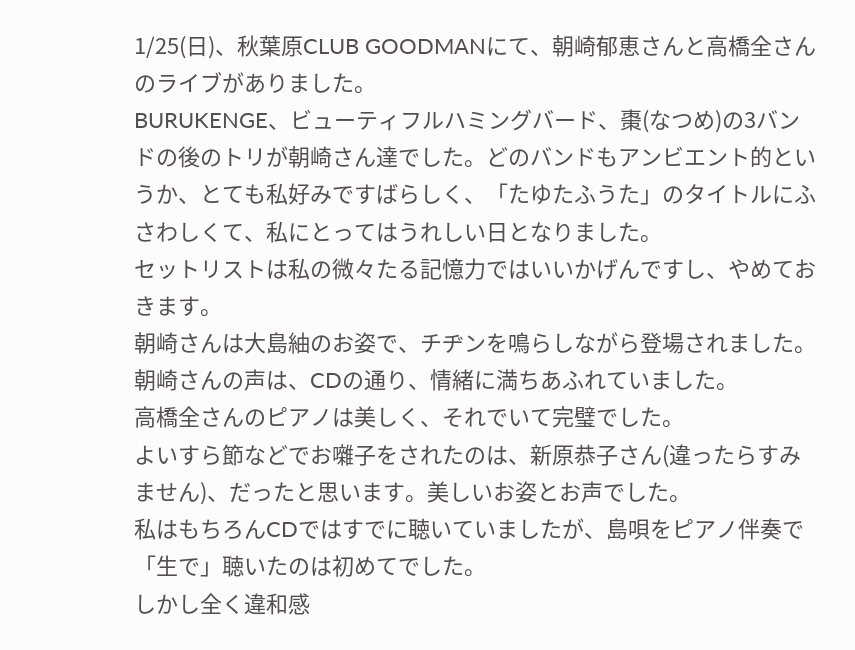1/25(日)、秋葉原CLUB GOODMANにて、朝崎郁恵さんと高橋全さんのライブがありました。
BURUKENGE、ビューティフルハミングバード、棗(なつめ)の3バンドの後のトリが朝崎さん達でした。どのバンドもアンビエント的というか、とても私好みですばらしく、「たゆたふうた」のタイトルにふさわしくて、私にとってはうれしい日となりました。
セットリストは私の微々たる記憶力ではいいかげんですし、やめておきます。
朝崎さんは大島紬のお姿で、チヂンを鳴らしながら登場されました。
朝崎さんの声は、CDの通り、情緒に満ちあふれていました。
高橋全さんのピアノは美しく、それでいて完璧でした。
よいすら節などでお囃子をされたのは、新原恭子さん(違ったらすみません)、だったと思います。美しいお姿とお声でした。
私はもちろんCDではすでに聴いていましたが、島唄をピアノ伴奏で「生で」聴いたのは初めてでした。
しかし全く違和感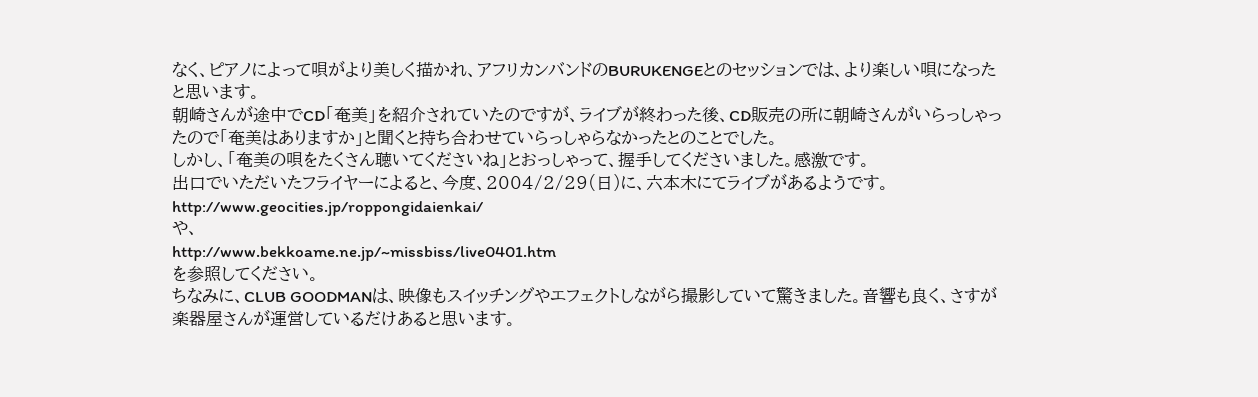なく、ピアノによって唄がより美しく描かれ、アフリカンバンドのBURUKENGEとのセッションでは、より楽しい唄になったと思います。
朝崎さんが途中でCD「奄美」を紹介されていたのですが、ライブが終わった後、CD販売の所に朝崎さんがいらっしゃったので「奄美はありますか」と聞くと持ち合わせていらっしゃらなかったとのことでした。
しかし、「奄美の唄をたくさん聴いてくださいね」とおっしゃって、握手してくださいました。感激です。
出口でいただいたフライヤーによると、今度、2004/2/29(日)に、六本木にてライブがあるようです。
http://www.geocities.jp/roppongidaienkai/
や、
http://www.bekkoame.ne.jp/~missbiss/live0401.htm
を参照してください。
ちなみに、CLUB GOODMANは、映像もスイッチングやエフェクトしながら撮影していて驚きました。音響も良く、さすが楽器屋さんが運営しているだけあると思います。